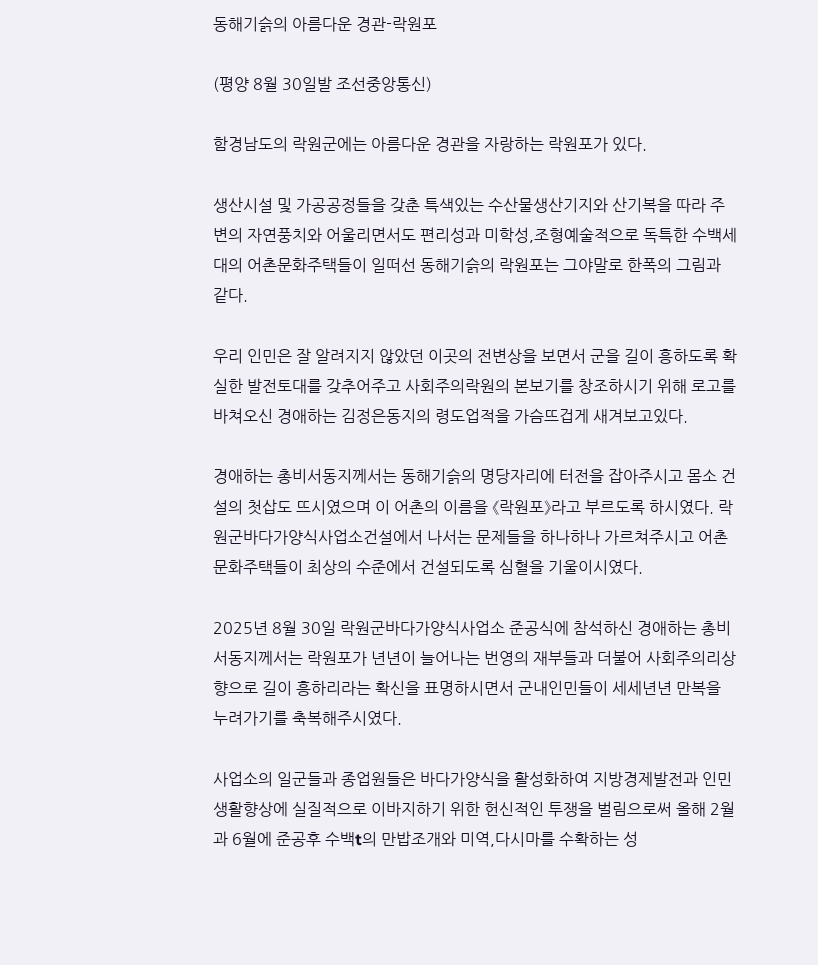동해기슭의 아름다운 경관-락원포

(평양 8월 30일발 조선중앙통신)

함경남도의 락원군에는 아름다운 경관을 자랑하는 락원포가 있다.

생산시설 및 가공공정들을 갖춘 특색있는 수산물생산기지와 산기복을 따라 주변의 자연풍치와 어울리면서도 편리성과 미학성,조형예술적으로 독특한 수백세대의 어촌문화주택들이 일떠선 동해기슭의 락원포는 그야말로 한폭의 그림과 같다.

우리 인민은 잘 알려지지 않았던 이곳의 전변상을 보면서 군을 길이 흥하도록 확실한 발전토대를 갖추어주고 사회주의락원의 본보기를 창조하시기 위해 로고를 바쳐오신 경애하는 김정은동지의 령도업적을 가슴뜨겁게 새겨보고있다.

경애하는 총비서동지께서는 동해기슭의 명당자리에 터전을 잡아주시고 몸소 건설의 첫삽도 뜨시였으며 이 어촌의 이름을 《락원포》라고 부르도록 하시였다. 락원군바다가양식사업소건설에서 나서는 문제들을 하나하나 가르쳐주시고 어촌문화주택들이 최상의 수준에서 건설되도록 심혈을 기울이시였다.

2025년 8월 30일 락원군바다가양식사업소 준공식에 참석하신 경애하는 총비서동지께서는 락원포가 년년이 늘어나는 번영의 재부들과 더불어 사회주의리상향으로 길이 흥하리라는 확신을 표명하시면서 군내인민들이 세세년년 만복을 누려가기를 축복해주시였다.

사업소의 일군들과 종업원들은 바다가양식을 활성화하여 지방경제발전과 인민생활향상에 실질적으로 이바지하기 위한 헌신적인 투쟁을 벌림으로써 올해 2월과 6월에 준공후 수백t의 만밥조개와 미역,다시마를 수확하는 성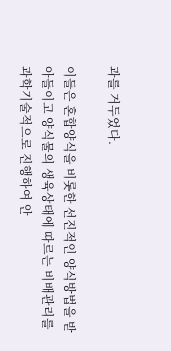과를 거두었다.

이들은 혼합양식을 비롯한 선진적인 양식방법을 받아들이고 양식물의 생육상태에 따르는 비배관리를 과학기술적으로 진행하여 안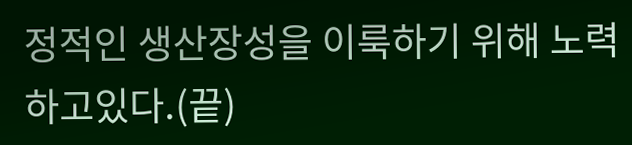정적인 생산장성을 이룩하기 위해 노력하고있다.(끝)